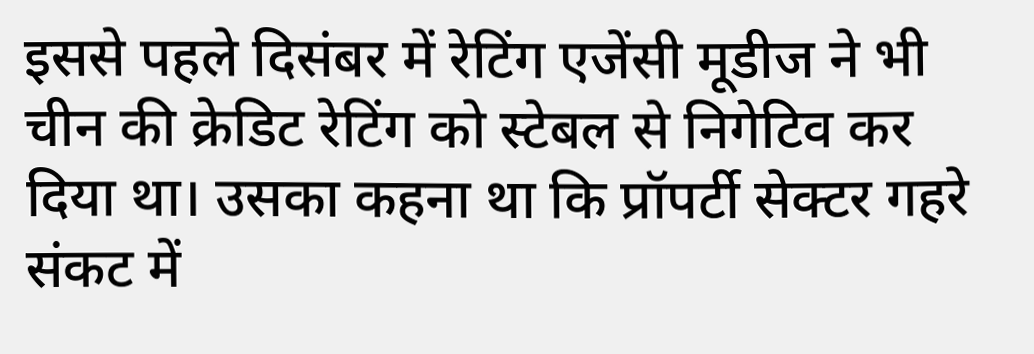इससे पहले दिसंबर में रेटिंग एजेंसी मूडीज ने भी चीन की क्रेडिट रेटिंग को स्टेबल से निगेटिव कर दिया था। उसका कहना था कि प्रॉपर्टी सेक्टर गहरे संकट में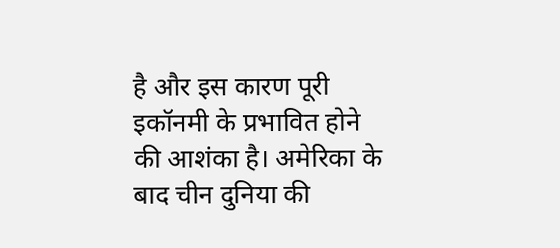है और इस कारण पूरी इकॉनमी के प्रभावित होने की आशंका है। अमेरिका के बाद चीन दुनिया की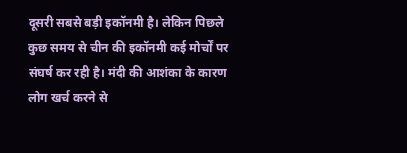दूसरी सबसे बड़ी इकॉनमी है। लेकिन पिछले कुछ समय से चीन की इकॉनमी कई मोर्चों पर संघर्ष कर रही है। मंदी की आशंका के कारण लोग खर्च करने से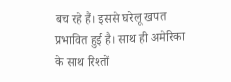बच रहे हैं। इससे घरेलू खपत प्रभावित हुई है। साथ ही अमेरिका के साथ रिश्तों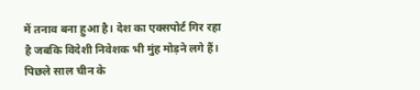में तनाव बना हुआ है। देश का एक्सपोर्ट गिर रहा है जबकि विदेशी निवेशक भी मुंह मोड़ने लगे हैं। पिछले साल चीन के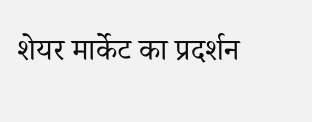शेयर मार्केट का प्रदर्शन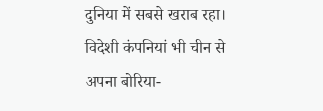दुनिया में सबसे खराब रहा। विदेशी कंपनियां भी चीन से अपना बोरिया-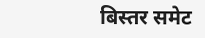बिस्तर समेट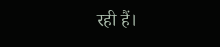रही हैं।